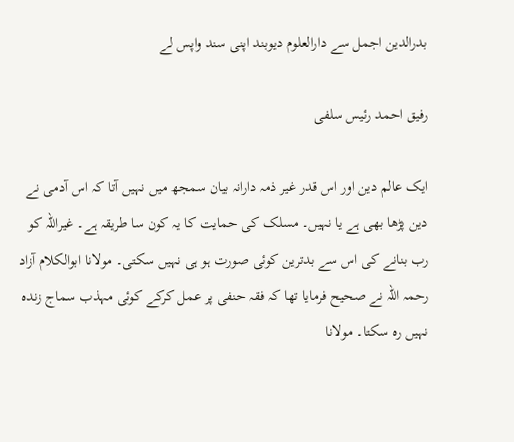بدرالدین اجمل سے دارالعلوم دیوبند اپنی سند واپس لے

رفیق احمد رئیس سلفی

ایک عالم دین اور اس قدر غیر ذمہ دارانہ بیان سمجھ میں نہیں آتا کہ اس آدمی نے دین پڑھا بھی ہے یا نہیں۔ مسلک کی حمایت کا یہ کون سا طریقہ ہے۔ غیراللہ کو رب بنانے کی اس سے بدترین کوئی صورت ہو ہی نہیں سکتی۔ مولانا ابوالکلام آزاد رحمہ اللہ نے صحیح فرمایا تھا کہ فقہ حنفی پر عمل کرکے کوئی مہذب سماج زندہ نہیں رہ سکتا۔ مولانا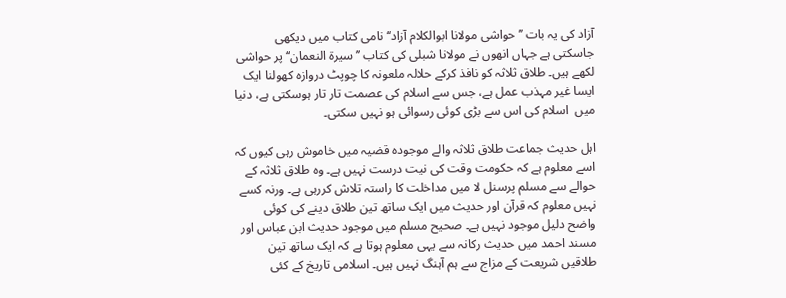آزاد کی یہ بات ’’حواشی مولانا ابوالکلام آزاد‘‘ نامی کتاب میں دیکھی جاسکتی ہے جہاں انھوں نے مولانا شبلی کی کتاب ’’سیرۃ النعمان‘‘ پر حواشی لکھے ہیں۔ طلاق ثلاثہ کو نافذ کرکے حلالہ ملعونہ کا چوپٹ دروازہ کھولنا ایک ایسا غیر مہذب عمل ہے، جس سے اسلام کی عصمت تار تار ہوسکتی ہے، دنیا میں  اسلام کی اس سے بڑی کوئی رسوائی ہو نہیں سکتی۔

اہل حدیث جماعت طلاق ثلاثہ والے موجودہ قضیہ میں خاموش رہی کیوں کہ اسے معلوم ہے کہ حکومت وقت کی نیت درست نہیں ہے۔ وہ طلاق ثلاثہ کے حوالے سے مسلم پرسنل لا میں مداخلت کا راستہ تلاش کررہی ہے۔ ورنہ کسے نہیں معلوم کہ قرآن اور حدیث میں ایک ساتھ تین طلاق دینے کی کوئی واضح دلیل موجود نہیں ہے۔ صحیح مسلم میں موجود حدیث ابن عباس اور مسند احمد میں حدیث رکانہ سے یہی معلوم ہوتا ہے کہ ایک ساتھ تین طلاقیں شریعت کے مزاج سے ہم آہنگ نہیں ہیں۔ اسلامی تاریخ کے کئی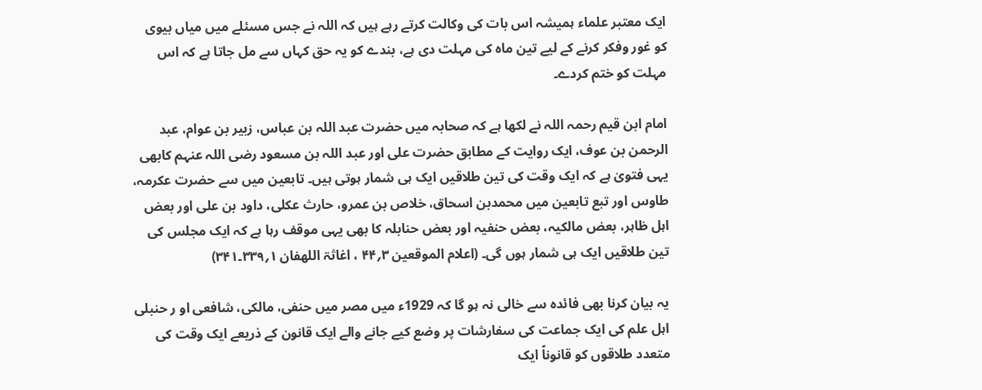ایک معتبر علماء ہمیشہ اس بات کی وکالت کرتے رہے ہیں کہ اللہ نے جس مسئلے میں میاں بیوی کو غور وفکر کرنے کے لیے تین ماہ کی مہلت دی ہے، بندے کو یہ حق کہاں سے مل جاتا ہے کہ اس مہلت کو ختم کردے۔

امام ابن قیم رحمہ اللہ نے لکھا ہے کہ صحابہ میں حضرت عبد اللہ بن عباس، زبیر بن عوام، عبد الرحمن بن عوف، ایک روایت کے مطابق حضرت علی اور عبد اللہ بن مسعود رضی اللہ عنہم کابھی یہی فتویٰ ہے کہ ایک وقت کی تین طلاقیں ایک ہی شمار ہوتی ہیں۔ تابعین میں سے حضرت عکرمہ، طاوس اور تبع تابعین میں محمدبن اسحاق، خلاص بن عمرو، حارث عکلی، داود بن علی اور بعض اہل ظاہر، بعض مالکیہ، بعض حنفیہ اور بعض حنابلہ کا بھی یہی موقف رہا ہے کہ ایک مجلس کی تین طلاقیں ایک ہی شمار ہوں گی۔ (اعلام الموقعین ۳؍۴۴ ، اغاثۃ اللھفان ۱؍۳۳۹۔۳۴۱)

یہ بیان کرنا بھی فائدہ سے خالی نہ ہو گا کہ 1929ء میں مصر میں حنفی، مالکی، شافعی او ر حنبلی اہل علم کی ایک جماعت کی سفارشات پر وضع کیے جانے والے ایک قانون کے ذریعے ایک وقت کی متعدد طلاقوں کو قانوناً ایک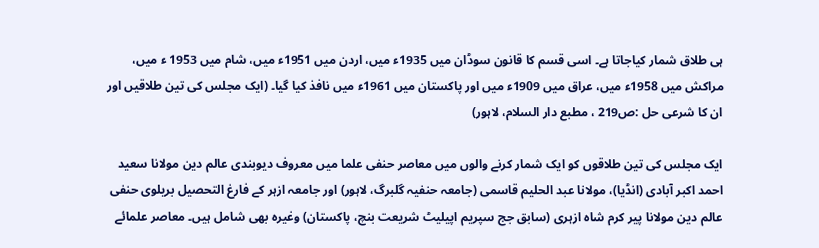ہی طلاق شمار کیاجاتا ہے۔ اسی قسم کا قانون سوڈان میں 1935ء میں، اردن میں 1951ء میں، شام میں 1953 ء میں، مراکش میں 1958ء میں، عراق میں 1909ء میں اور پاکستان میں 1961ء میں نافذ کیا گیا۔ (ایک مجلس کی تین طلاقیں اور ان کا شرعی حل :ص219 ، مطبع دار السلام، لاہور)

ایک مجلس کی تین طلاقوں کو ایک شمار کرنے والوں میں معاصر حنفی علما میں معروف دیوبندی عالم دین مولانا سعید احمد اکبر آبادی (انڈیا)، مولانا عبد الحلیم قاسمی (جامعہ حنفیہ گلبرگ، لاہور) اور جامعہ ازہر کے فارغ التحصیل بریلوی حنفی عالم دین مولانا پیر کرم شاہ ازہری (سابق جج سپریم اپیلیٹ شریعت بنچ، پاکستان) وغیرہ بھی شامل ہیں۔ معاصر علمائے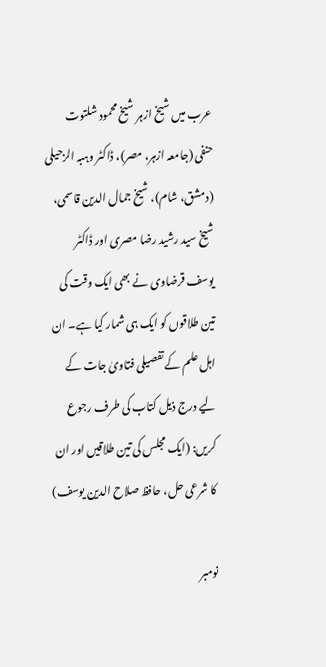عرب میں شیخ ازہر شیخ محمود شلتوت حنفی (جامعہ ازہر، مصر)، ڈاکٹر وہبہ الزحیلی (دمشق، شام)، شیخ جمال الدین قاسمی، شیخ سید رشید رضا مصری اور ڈاکٹر یوسف قرضاوی نے بھی ایک وقت کی تین طلاقوں کو ایک ہی شمار کیا ہے۔ ان اہل علم کے تفصیلی فتاویٰ جات کے لیے درج ذیل کتاب کی طرف رجوع کریں: (ایک مجلس کی تین طلاقیں اور ان کا شرعی حل، حافظ صلاح الدین یوسف)

نومبر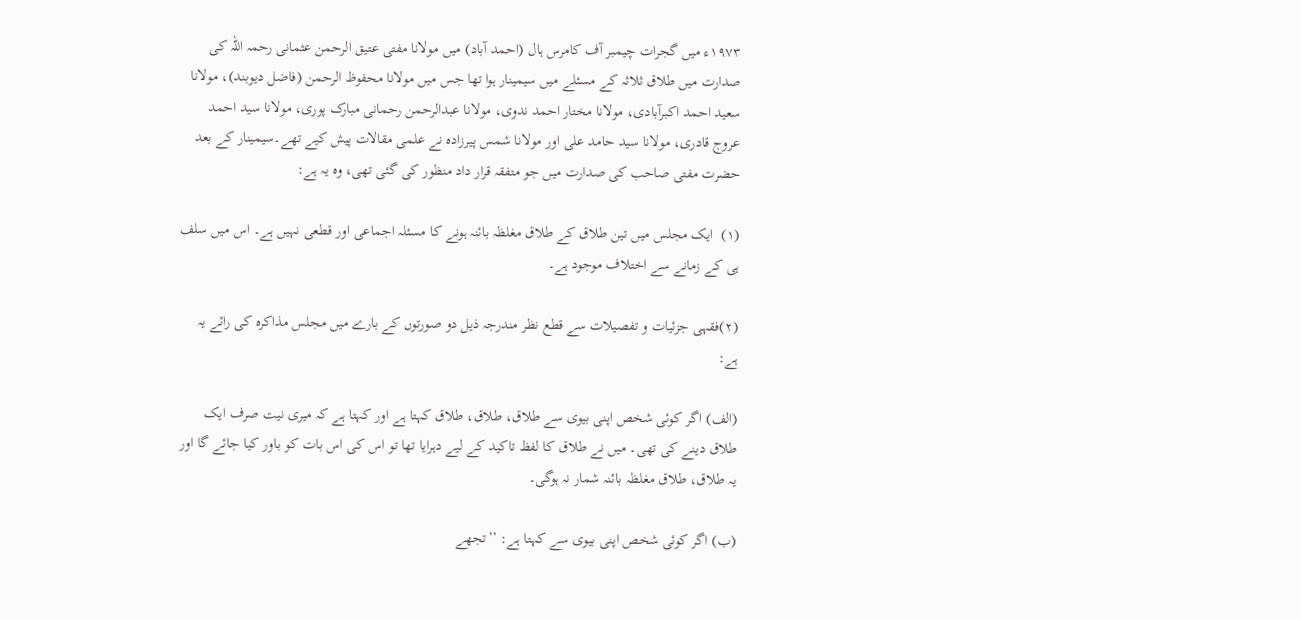۱۹۷۳ء میں گجرات چیمبر آف کامرس ہال (احمد آباد) میں مولانا مفتی عتیق الرحمن عثمانی رحمہ اللہ کی صدارت میں طلاق ثلاثہ کے مسئلے میں سیمینار ہوا تھا جس میں مولانا محفوظ الرحمن (فاضل دیوبند)، مولانا سعید احمد اکبرآبادی، مولانا مختار احمد ندوی، مولانا عبدالرحمن رحمانی مبارک پوری، مولانا سید احمد عروج قادری، مولانا سید حامد علی اور مولانا شمس پیرزادہ نے علمی مقالات پیش کیے تھے۔سیمینار کے بعد حضرت مفتی صاحب کی صدارت میں جو متفقہ قرار داد منظور کی گئی تھی، وہ یہ ہے:

(۱)  ایک مجلس میں تین طلاق کے طلاق مغلظہ بائنہ ہونے کا مسئلہ اجماعی اور قطعی نہیں ہے۔ اس میں سلف ہی کے زمانے سے اختلاف موجود ہے۔

(۲)فقہی جزئیات و تفصیلات سے قطع نظر مندرجہ ذیل دو صورتوں کے بارے میں مجلس مذاکرہ کی رائے یہ ہے:

(الف) اگر کوئی شخص اپنی بیوی سے طلاق، طلاق، طلاق کہتا ہے اور کہتا ہے کہ میری نیت صرف ایک طلاق دینے کی تھی۔ میں نے طلاق کا لفظ تاکید کے لیے دہرایا تھا تو اس کی اس بات کو باور کیا جائے گا اور یہ طلاق، طلاق مغلظہ بائنہ شمار نہ ہوگی۔

(ب) اگر کوئی شخص اپنی بیوی سے کہتا ہے: ’’تجھے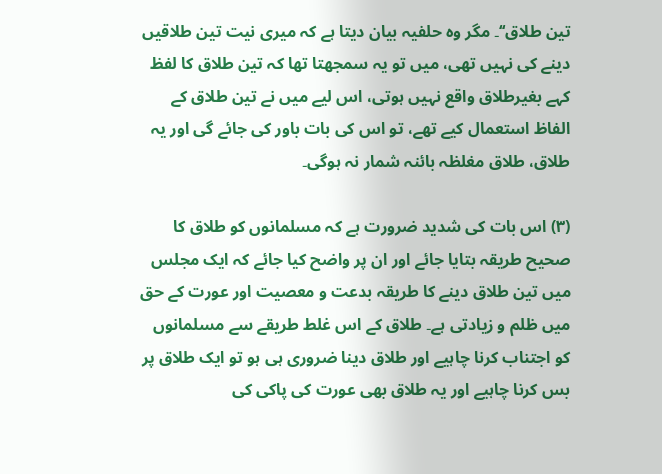تین طلاق‘‘۔ مگر وہ حلفیہ بیان دیتا ہے کہ میری نیت تین طلاقیں دینے کی نہیں تھی، میں تو یہ سمجھتا تھا کہ تین طلاق کا لفظ کہے بغیرطلاق واقع نہیں ہوتی، اس لیے میں نے تین طلاق کے الفاظ استعمال کیے تھے، تو اس کی بات باور کی جائے گی اور یہ طلاق، طلاق مغلظہ بائنہ شمار نہ ہوگی۔

(۳) اس بات کی شدید ضرورت ہے کہ مسلمانوں کو طلاق کا صحیح طریقہ بتایا جائے اور ان پر واضح کیا جائے کہ ایک مجلس میں تین طلاق دینے کا طریقہ بدعت و معصیت اور عورت کے حق میں ظلم و زیادتی ہے۔ طلاق کے اس غلط طریقے سے مسلمانوں کو اجتناب کرنا چاہیے اور طلاق دینا ضروری ہی ہو تو ایک طلاق پر بس کرنا چاہیے اور یہ طلاق بھی عورت کی پاکی کی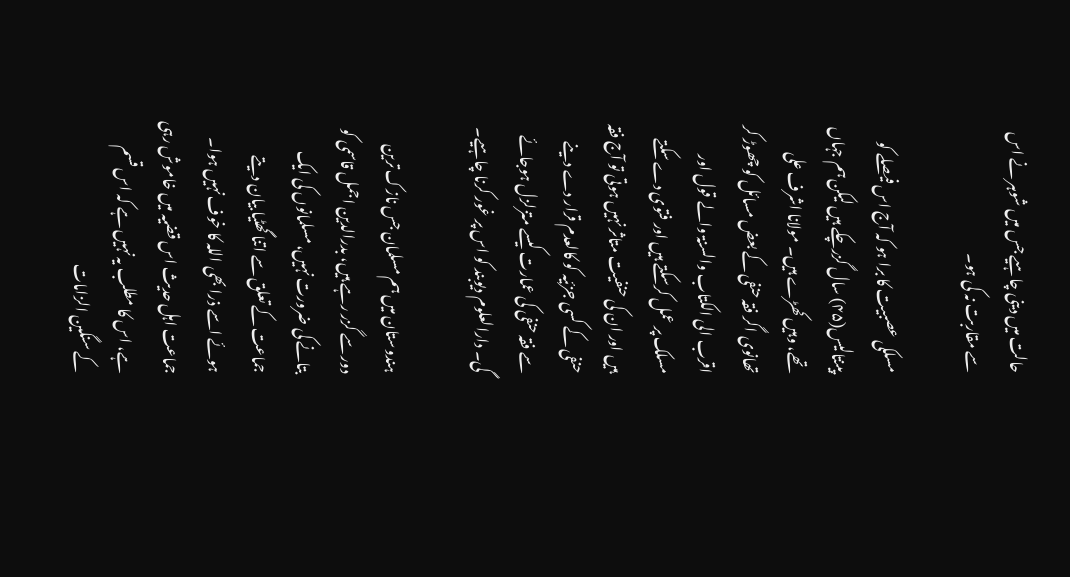حالت میں دینی چاہیے جس میں شوہر نے اس سے مقاربت نہ کی ہو۔

مسلکی عصبیت کا برا ہو کہ آج اس فیصلے کو پینتالیس(۴۵) سال گزرچکے ہیں لیکن ہم جہاں تھے، وہیں کھڑے ہیں۔ مولانا اشرف علی تھانوی اگر فقہ حنفی کے بعض مسائل کو چھوڑ کر اقرب الی الکتاب والسنۃ والے قول اور مسلک پر عمل کرسکتے ہیں اور فتوی دے سکتے ہیں اور ان کی حنفیت متاثر نہیں ہوتی تو آج فقہ حنفی کے کسی جزئیہ کو کالعدم قرار دے دینے سے فقہ حنفی کی عمارت کیسے متزلزل ہوجائے گی۔ دارالعلوم دیوبند کو اس پر غور کرنا چاہیے۔

ہندوستان میں ہم مسلمان جس نازک ترین دور سے گزر رہے ہیں، بدرالدین اجمل قاسمی کو بتانے کی ضرورت نہیں، مسلمانوں کی ایک جماعت کے تعلق سے اتنا گھٹیا بیان دیتے ہوئے اسے ذرا بھی اللہ کا خوف نہیں ہوا۔ جماعت اہل حدیث اس قضیہ میں خاموش رہی ہے، اس کا مطلب یہ نہیں ہے کہ اس قسم کے سنگین الزامات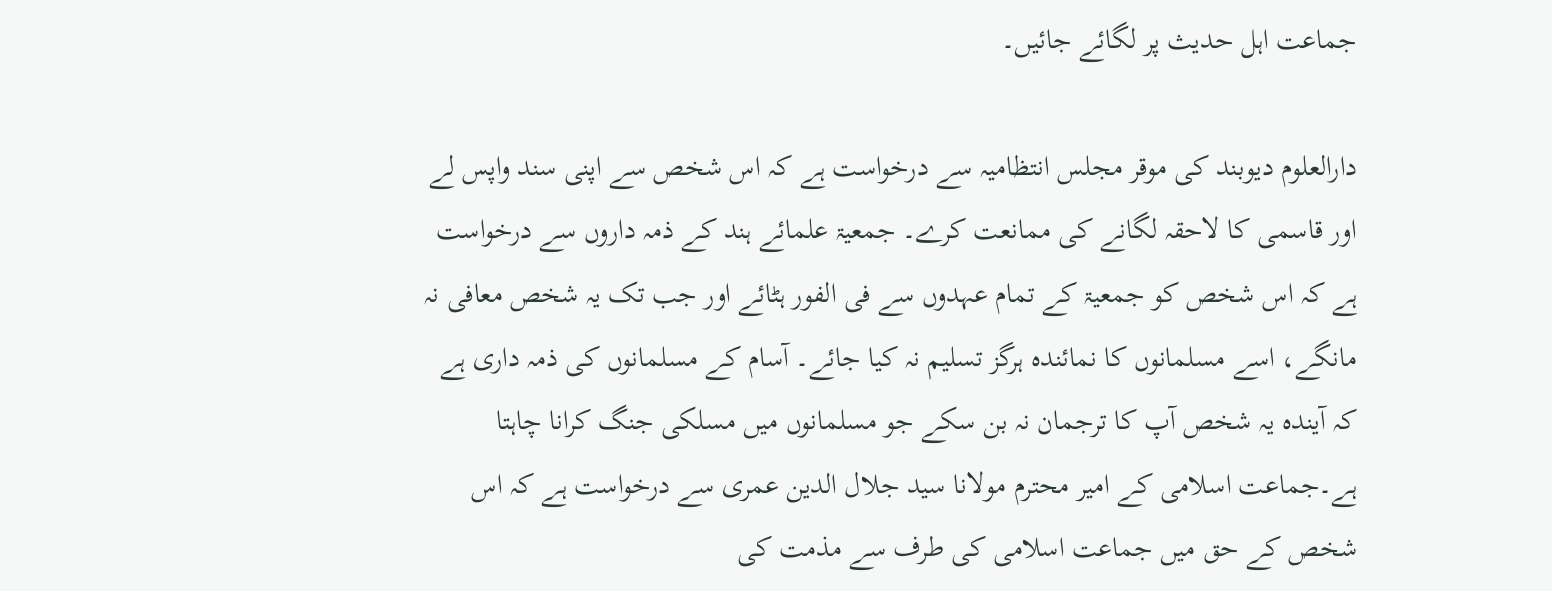جماعت اہل حدیث پر لگائے جائیں۔

دارالعلوم دیوبند کی موقر مجلس انتظامیہ سے درخواست ہے کہ اس شخص سے اپنی سند واپس لے اور قاسمی کا لاحقہ لگانے کی ممانعت کرے۔ جمعیۃ علمائے ہند کے ذمہ داروں سے درخواست ہے کہ اس شخص کو جمعیۃ کے تمام عہدوں سے فی الفور ہٹائے اور جب تک یہ شخص معافی نہ مانگے، اسے مسلمانوں کا نمائندہ ہرگز تسلیم نہ کیا جائے۔ آسام کے مسلمانوں کی ذمہ داری ہے کہ آیندہ یہ شخص آپ کا ترجمان نہ بن سکے جو مسلمانوں میں مسلکی جنگ کرانا چاہتا ہے۔جماعت اسلامی کے امیر محترم مولانا سید جلال الدین عمری سے درخواست ہے کہ اس شخص کے حق میں جماعت اسلامی کی طرف سے مذمت کی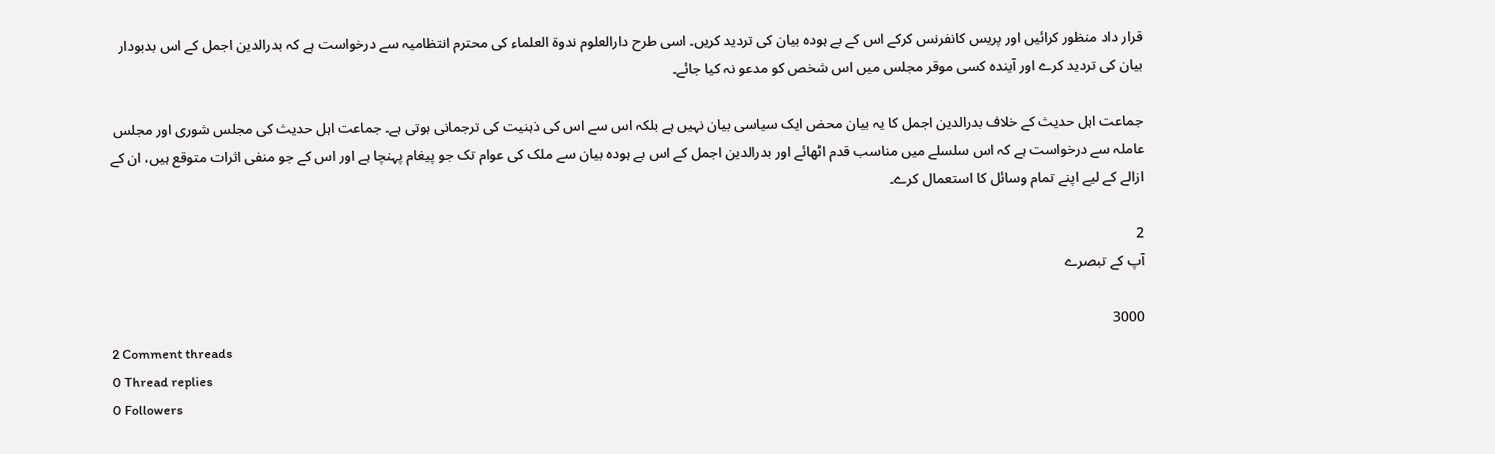قرار داد منظور کرائیں اور پریس کانفرنس کرکے اس کے بے ہودہ بیان کی تردید کریں۔ اسی طرح دارالعلوم ندوۃ العلماء کی محترم انتظامیہ سے درخواست ہے کہ بدرالدین اجمل کے اس بدبودار بیان کی تردید کرے اور آیندہ کسی موقر مجلس میں اس شخص کو مدعو نہ کیا جائے۔

جماعت اہل حدیث کے خلاف بدرالدین اجمل کا یہ بیان محض ایک سیاسی بیان نہیں ہے بلکہ اس سے اس کی ذہنیت کی ترجمانی ہوتی ہے۔ جماعت اہل حدیث کی مجلس شوری اور مجلس عاملہ سے درخواست ہے کہ اس سلسلے میں مناسب قدم اٹھائے اور بدرالدین اجمل کے اس بے ہودہ بیان سے ملک کی عوام تک جو پیغام پہنچا ہے اور اس کے جو منفی اثرات متوقع ہیں، ان کے ازالے کے لیے اپنے تمام وسائل کا استعمال کرے۔

2
آپ کے تبصرے

3000
2 Comment threads
0 Thread replies
0 Followers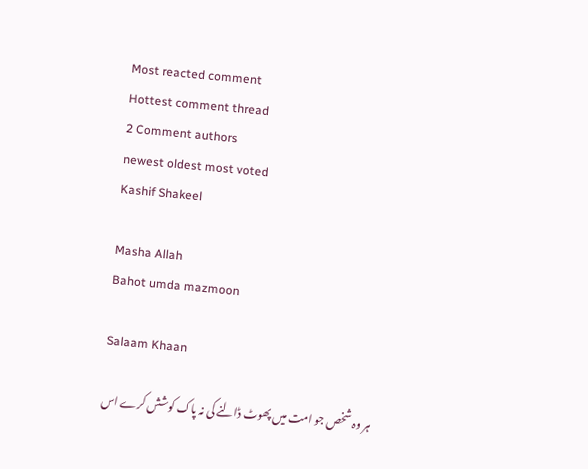Most reacted comment
Hottest comment thread
2 Comment authors
newest oldest most voted
Kashif Shakeel

Masha Allah
Bahot umda mazmoon

Salaam Khaan

ہر وہ شخص جو امت میں پھوٹ ڈالنے کی نہ پاک کوشش کرے اس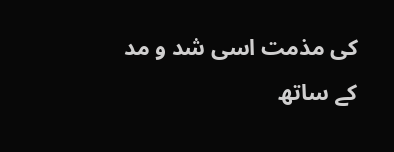کی مذمت اسی شد و مد کے ساتھ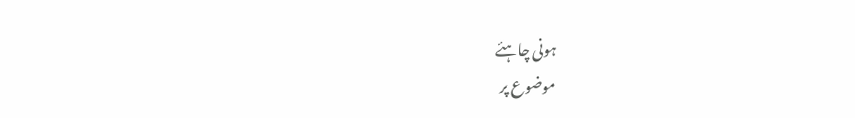ہونی چاہئے
موضوع پر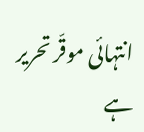انتہائی موقّر تحریر ہے